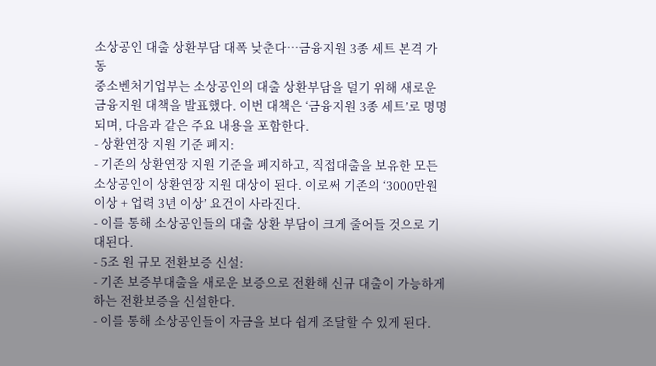소상공인 대출 상환부담 대폭 낮춘다…금융지원 3종 세트 본격 가동
중소벤처기업부는 소상공인의 대출 상환부담을 덜기 위해 새로운 금융지원 대책을 발표했다. 이번 대책은 ‘금융지원 3종 세트’로 명명되며, 다음과 같은 주요 내용을 포함한다.
- 상환연장 지원 기준 폐지:
- 기존의 상환연장 지원 기준을 폐지하고, 직접대출을 보유한 모든 소상공인이 상환연장 지원 대상이 된다. 이로써 기존의 ‘3000만원 이상 + 업력 3년 이상’ 요건이 사라진다.
- 이를 통해 소상공인들의 대출 상환 부담이 크게 줄어들 것으로 기대된다.
- 5조 원 규모 전환보증 신설:
- 기존 보증부대출을 새로운 보증으로 전환해 신규 대출이 가능하게 하는 전환보증을 신설한다.
- 이를 통해 소상공인들이 자금을 보다 쉽게 조달할 수 있게 된다.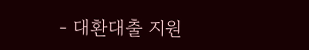- 대환대출 지원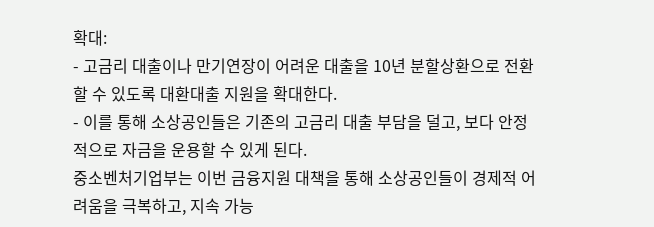확대:
- 고금리 대출이나 만기연장이 어려운 대출을 10년 분할상환으로 전환할 수 있도록 대환대출 지원을 확대한다.
- 이를 통해 소상공인들은 기존의 고금리 대출 부담을 덜고, 보다 안정적으로 자금을 운용할 수 있게 된다.
중소벤처기업부는 이번 금융지원 대책을 통해 소상공인들이 경제적 어려움을 극복하고, 지속 가능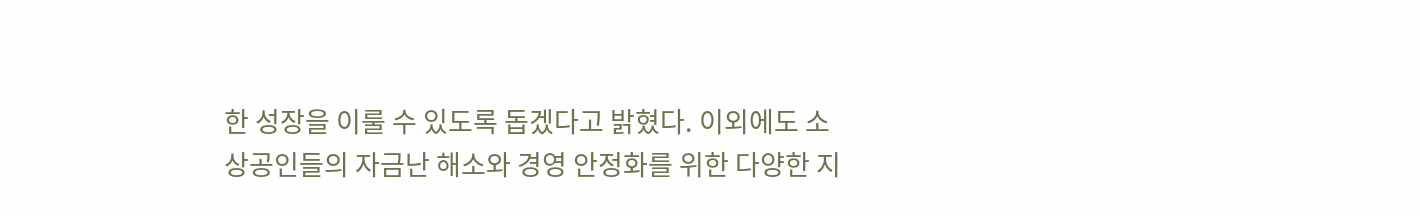한 성장을 이룰 수 있도록 돕겠다고 밝혔다. 이외에도 소상공인들의 자금난 해소와 경영 안정화를 위한 다양한 지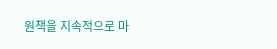원책을 지속적으로 마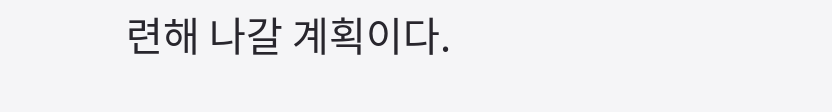련해 나갈 계획이다.